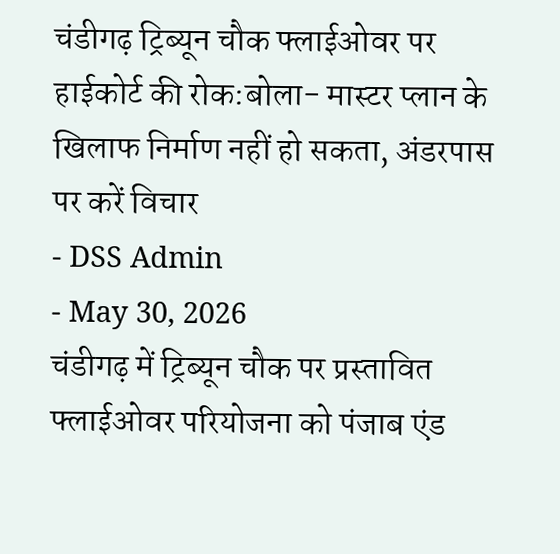चंडीगढ़ ट्रिब्यून चौक फ्लाईओवर पर हाईकोर्ट की रोक:बोला- मास्टर प्लान के खिलाफ निर्माण नहीं हो सकता, अंडरपास पर करें विचार
- DSS Admin
- May 30, 2026
चंडीगढ़ में ट्रिब्यून चौक पर प्रस्तावित फ्लाईओवर परियोजना को पंजाब एंड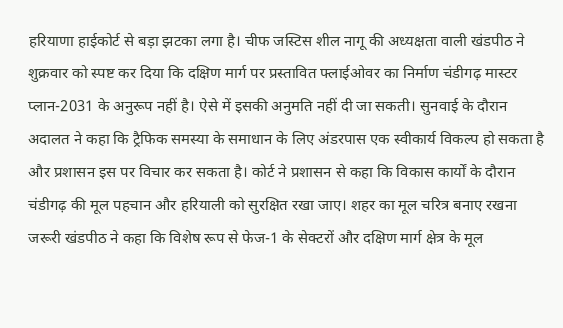हरियाणा हाईकोर्ट से बड़ा झटका लगा है। चीफ जस्टिस शील नागू की अध्यक्षता वाली खंडपीठ ने शुक्रवार को स्पष्ट कर दिया कि दक्षिण मार्ग पर प्रस्तावित फ्लाईओवर का निर्माण चंडीगढ़ मास्टर प्लान-2031 के अनुरूप नहीं है। ऐसे में इसकी अनुमति नहीं दी जा सकती। सुनवाई के दौरान अदालत ने कहा कि ट्रैफिक समस्या के समाधान के लिए अंडरपास एक स्वीकार्य विकल्प हो सकता है और प्रशासन इस पर विचार कर सकता है। कोर्ट ने प्रशासन से कहा कि विकास कार्यों के दौरान चंडीगढ़ की मूल पहचान और हरियाली को सुरक्षित रखा जाए। शहर का मूल चरित्र बनाए रखना जरूरी खंडपीठ ने कहा कि विशेष रूप से फेज-1 के सेक्टरों और दक्षिण मार्ग क्षेत्र के मूल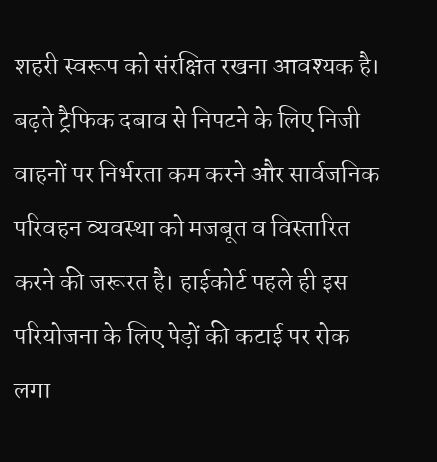शहरी स्वरूप को संरक्षित रखना आवश्यक है। बढ़ते ट्रैफिक दबाव से निपटने के लिए निजी वाहनों पर निर्भरता कम करने और सार्वजनिक परिवहन व्यवस्था को मजबूत व विस्तारित करने की जरूरत है। हाईकोर्ट पहले ही इस परियोजना के लिए पेड़ों की कटाई पर रोक लगा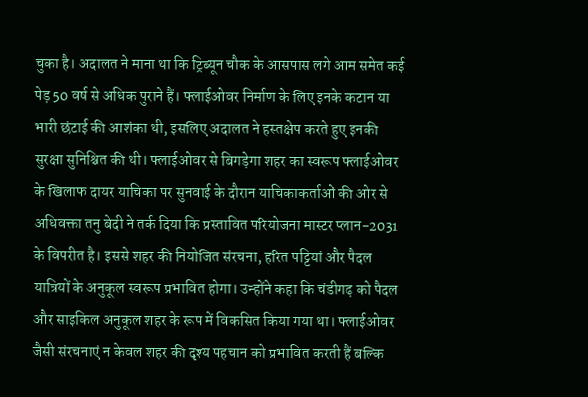चुका है। अदालत ने माना था कि ट्रिब्यून चौक के आसपास लगे आम समेत कई पेड़ 50 वर्ष से अधिक पुराने हैं। फ्लाईओवर निर्माण के लिए इनके कटान या भारी छंटाई की आशंका थी, इसलिए अदालत ने हस्तक्षेप करते हुए इनकी सुरक्षा सुनिश्चित की थी। फ्लाईओवर से बिगड़ेगा शहर का स्वरूप फ्लाईओवर के खिलाफ दायर याचिका पर सुनवाई के दौरान याचिकाकर्ताओं की ओर से अधिवक्ता तनु बेदी ने तर्क दिया कि प्रस्तावित परियोजना मास्टर प्लान-2031 के विपरीत है। इससे शहर की नियोजित संरचना, हरित पट्टियां और पैदल यात्रियों के अनुकूल स्वरूप प्रभावित होगा। उन्होंने कहा कि चंडीगढ़ को पैदल और साइकिल अनुकूल शहर के रूप में विकसित किया गया था। फ्लाईओवर जैसी संरचनाएं न केवल शहर की दृश्य पहचान को प्रभावित करती हैं बल्कि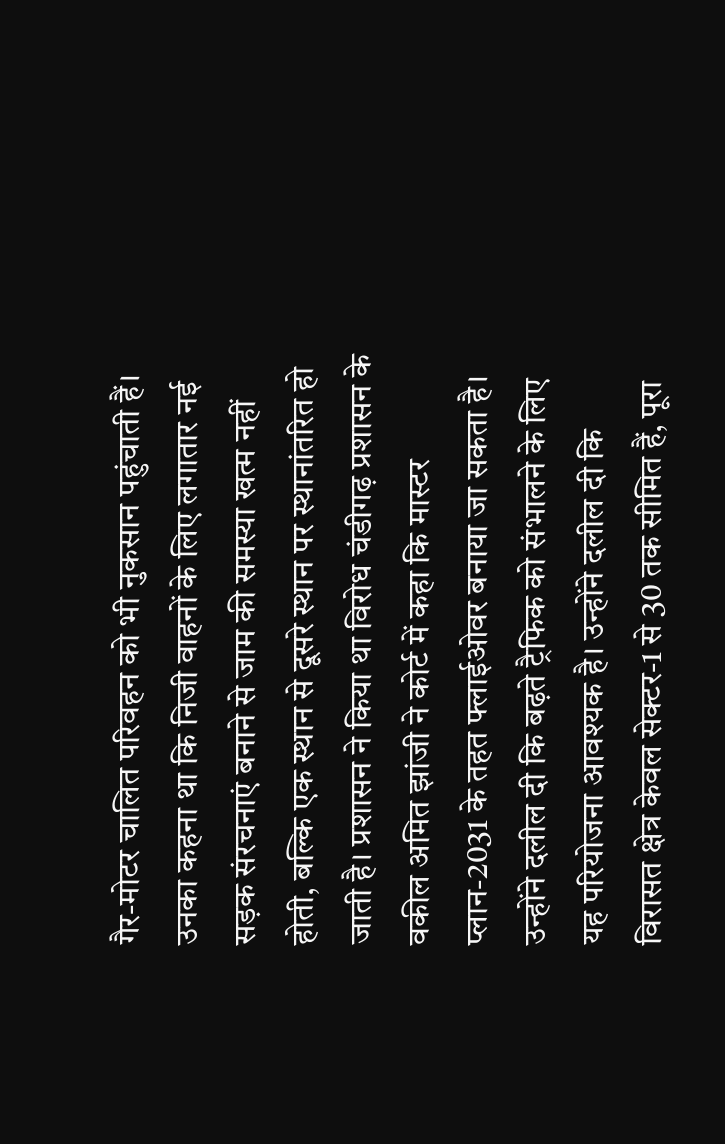गैर-मोटर चालित परिवहन को भी नुकसान पहुंचाती हैं। उनका कहना था कि निजी वाहनों के लिए लगातार नई सड़क संरचनाएं बनाने से जाम की समस्या खत्म नहीं होती, बल्कि एक स्थान से दूसरे स्थान पर स्थानांतरित हो जाती है। प्रशासन ने किया था विरोध चंडीगढ़ प्रशासन के वकील अमित झांजी ने कोर्ट में कहा कि मास्टर प्लान-2031 के तहत फ्लाईओवर बनाया जा सकता है। उन्होंने दलील दी कि बढ़ते ट्रैफिक को संभालने के लिए यह परियोजना आवश्यक है। उन्होंने दलील दी कि विरासत क्षेत्र केवल सेक्टर-1 से 30 तक सीमित हैं, पूरा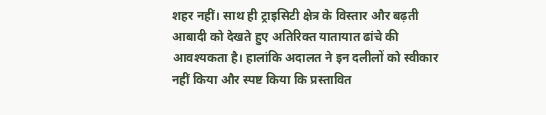शहर नहीं। साथ ही ट्राइसिटी क्षेत्र के विस्तार और बढ़ती आबादी को देखते हुए अतिरिक्त यातायात ढांचे की आवश्यकता है। हालांकि अदालत ने इन दलीलों को स्वीकार नहीं किया और स्पष्ट किया कि प्रस्तावित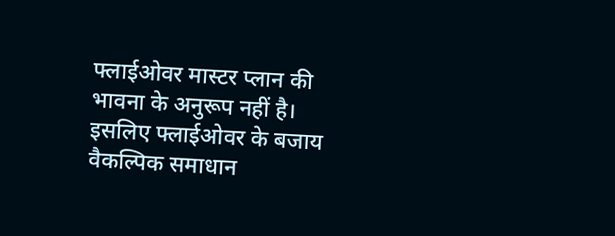फ्लाईओवर मास्टर प्लान की भावना के अनुरूप नहीं है। इसलिए फ्लाईओवर के बजाय वैकल्पिक समाधान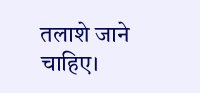तलाशे जाने चाहिए।